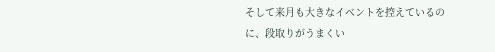そして来月も大きなイベントを控えているのに、段取りがうまくい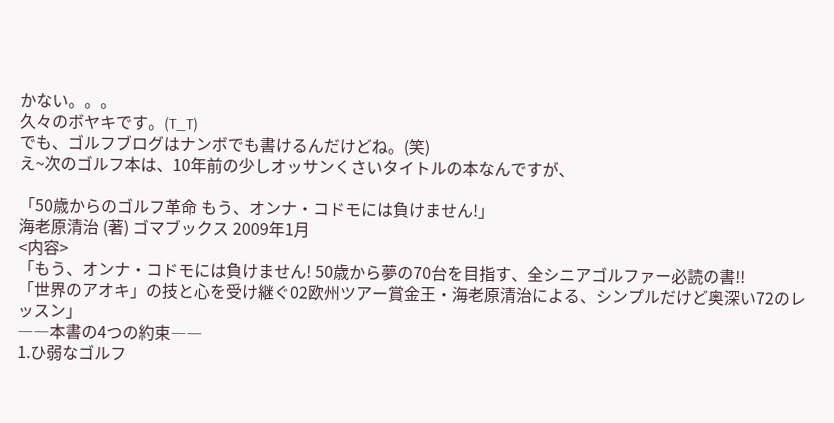かない。。。
久々のボヤキです。(T_T)
でも、ゴルフブログはナンボでも書けるんだけどね。(笑)
え~次のゴルフ本は、10年前の少しオッサンくさいタイトルの本なんですが、

「50歳からのゴルフ革命 もう、オンナ・コドモには負けません!」
海老原清治 (著) ゴマブックス 2009年1月
<内容>
「もう、オンナ・コドモには負けません! 50歳から夢の70台を目指す、全シニアゴルファー必読の書!!
「世界のアオキ」の技と心を受け継ぐ02欧州ツアー賞金王・海老原清治による、シンプルだけど奥深い72のレッスン」
――本書の4つの約束――
1.ひ弱なゴルフ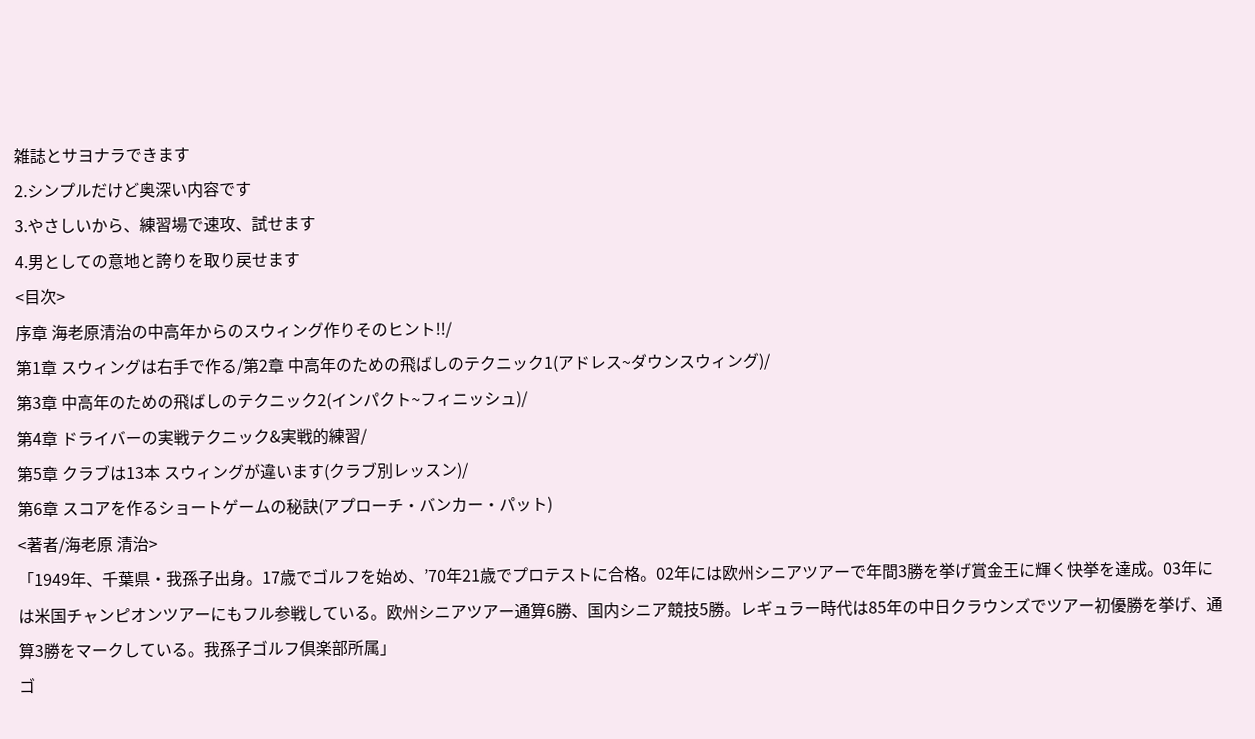雑誌とサヨナラできます
2.シンプルだけど奥深い内容です
3.やさしいから、練習場で速攻、試せます
4.男としての意地と誇りを取り戻せます
<目次>
序章 海老原清治の中高年からのスウィング作りそのヒント!!/
第1章 スウィングは右手で作る/第2章 中高年のための飛ばしのテクニック1(アドレス~ダウンスウィング)/
第3章 中高年のための飛ばしのテクニック2(インパクト~フィニッシュ)/
第4章 ドライバーの実戦テクニック&実戦的練習/
第5章 クラブは13本 スウィングが違います(クラブ別レッスン)/
第6章 スコアを作るショートゲームの秘訣(アプローチ・バンカー・パット)
<著者/海老原 清治>
「1949年、千葉県・我孫子出身。17歳でゴルフを始め、’70年21歳でプロテストに合格。02年には欧州シニアツアーで年間3勝を挙げ賞金王に輝く快挙を達成。03年には米国チャンピオンツアーにもフル参戦している。欧州シニアツアー通算6勝、国内シニア競技5勝。レギュラー時代は85年の中日クラウンズでツアー初優勝を挙げ、通算3勝をマークしている。我孫子ゴルフ倶楽部所属」
ゴ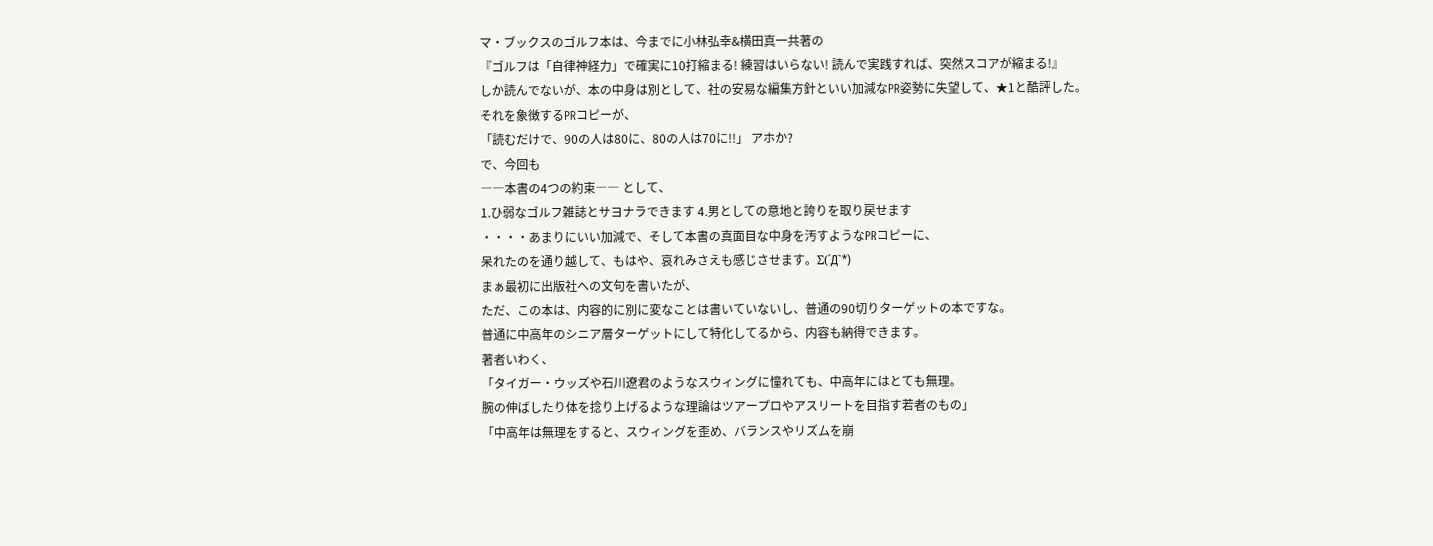マ・ブックスのゴルフ本は、今までに小林弘幸&横田真一共著の
『ゴルフは「自律神経力」で確実に10打縮まる! 練習はいらない! 読んで実践すれば、突然スコアが縮まる!』
しか読んでないが、本の中身は別として、社の安易な編集方針といい加減なPR姿勢に失望して、★1と酷評した。
それを象徴するPRコピーが、
「読むだけで、90の人は80に、80の人は70に!!」 アホか?
で、今回も
――本書の4つの約束―― として、
1.ひ弱なゴルフ雑誌とサヨナラできます 4.男としての意地と誇りを取り戻せます
・・・・あまりにいい加減で、そして本書の真面目な中身を汚すようなPRコピーに、
呆れたのを通り越して、もはや、哀れみさえも感じさせます。Σ(´Д`*)
まぁ最初に出版社への文句を書いたが、
ただ、この本は、内容的に別に変なことは書いていないし、普通の90切りターゲットの本ですな。
普通に中高年のシニア層ターゲットにして特化してるから、内容も納得できます。
著者いわく、
「タイガー・ウッズや石川遼君のようなスウィングに憧れても、中高年にはとても無理。
腕の伸ばしたり体を捻り上げるような理論はツアープロやアスリートを目指す若者のもの」
「中高年は無理をすると、スウィングを歪め、バランスやリズムを崩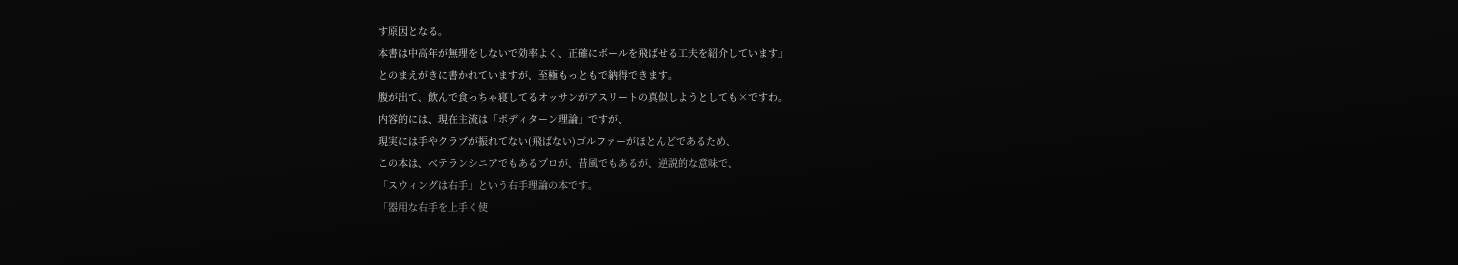す原因となる。
本書は中高年が無理をしないで効率よく、正確にボールを飛ばせる工夫を紹介しています」
とのまえがきに書かれていますが、至極もっともで納得できます。
腹が出て、飲んで食っちゃ寝してるオッサンがアスリートの真似しようとしても×ですわ。
内容的には、現在主流は「ボディターン理論」ですが、
現実には手やクラブが振れてない(飛ばない)ゴルファーがほとんどであるため、
この本は、ベテランシニアでもあるプロが、昔風でもあるが、逆説的な意味で、
「スウィングは右手」という右手理論の本です。
「器用な右手を上手く使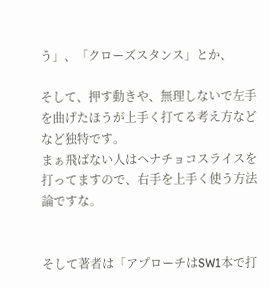う」、「クローズスタンス」とか、

そして、押す動きや、無理しないで左手を曲げたほうが上手く打てる考え方などなど独特です。
まぁ飛ばない人はヘナチョコスライスを打ってますので、右手を上手く使う方法論ですな。


そして著者は「アプローチはSW1本で打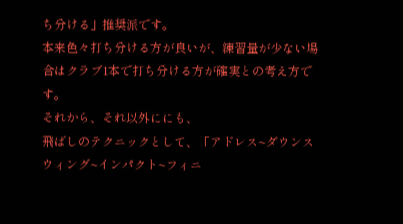ち分ける」推奨派です。
本来色々打ち分ける方が良いが、練習量が少ない場合はクラブ1本で打ち分ける方が確実との考え方です。
それから、それ以外ににも、
飛ばしのテクニックとして、「アドレス~ダウンスウィング~インパクト~フィニ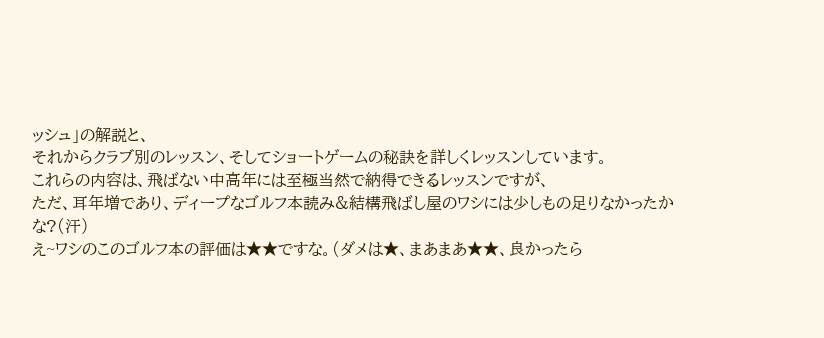ッシュ」の解説と、
それからクラブ別のレッスン、そしてショートゲームの秘訣を詳しくレッスンしています。
これらの内容は、飛ばない中高年には至極当然で納得できるレッスンですが、
ただ、耳年増であり、ディープなゴルフ本読み&結構飛ばし屋のワシには少しもの足りなかったかな?(汗)
え~ワシのこのゴルフ本の評価は★★ですな。(ダメは★、まあまあ★★、良かったら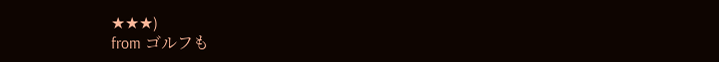★★★)
from ゴルフも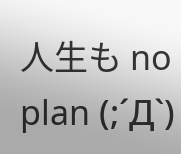人生も no plan (;´Д`)